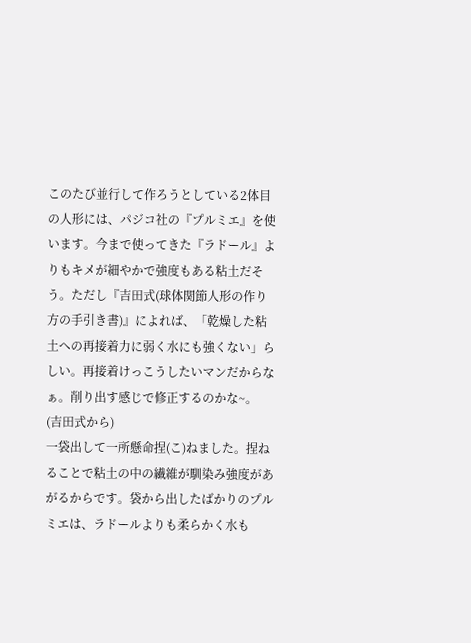このたび並行して作ろうとしている2体目の人形には、パジコ社の『プルミエ』を使います。今まで使ってきた『ラドール』よりもキメが細やかで強度もある粘土だそう。ただし『吉田式(球体関節人形の作り方の手引き書)』によれば、「乾燥した粘土への再接着力に弱く水にも強くない」らしい。再接着けっこうしたいマンだからなぁ。削り出す感じで修正するのかな~。
(吉田式から)
一袋出して一所懸命捏(こ)ねました。捏ねることで粘土の中の繊維が馴染み強度があがるからです。袋から出したばかりのプルミエは、ラドールよりも柔らかく水も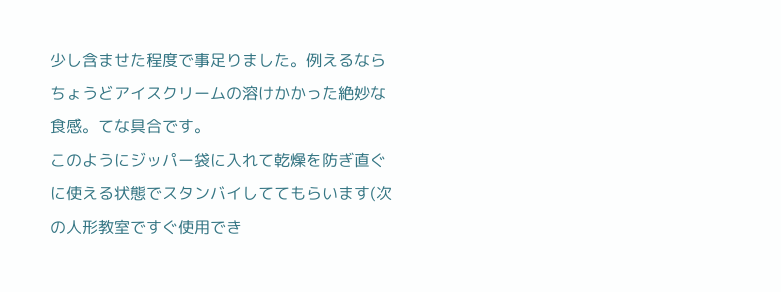少し含ませた程度で事足りました。例えるならちょうどアイスクリームの溶けかかった絶妙な食感。てな具合です。
このようにジッパー袋に入れて乾燥を防ぎ直ぐに使える状態でスタンバイしててもらいます(次の人形教室ですぐ使用でき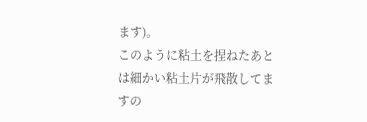ます)。
このように粘土を捏ねたあとは細かい粘土片が飛散してますの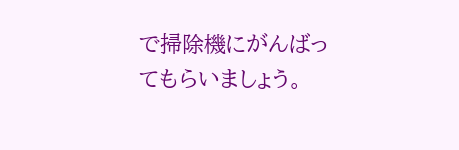で掃除機にがんばってもらいましょう。